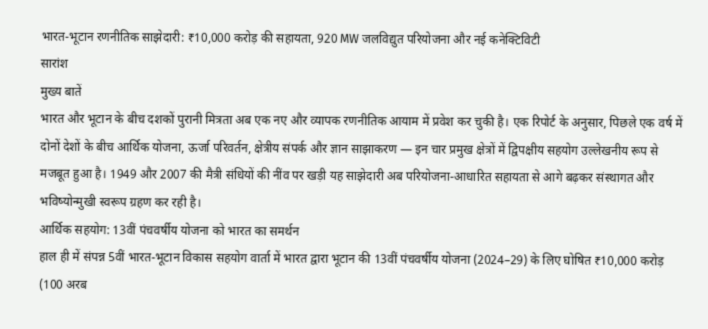भारत-भूटान रणनीतिक साझेदारी: ₹10,000 करोड़ की सहायता, 920 MW जलविद्युत परियोजना और नई कनेक्टिविटी
सारांश
मुख्य बातें
भारत और भूटान के बीच दशकों पुरानी मित्रता अब एक नए और व्यापक रणनीतिक आयाम में प्रवेश कर चुकी है। एक रिपोर्ट के अनुसार, पिछले एक वर्ष में दोनों देशों के बीच आर्थिक योजना, ऊर्जा परिवर्तन, क्षेत्रीय संपर्क और ज्ञान साझाकरण — इन चार प्रमुख क्षेत्रों में द्विपक्षीय सहयोग उल्लेखनीय रूप से मजबूत हुआ है। 1949 और 2007 की मैत्री संधियों की नींव पर खड़ी यह साझेदारी अब परियोजना-आधारित सहायता से आगे बढ़कर संस्थागत और भविष्योन्मुखी स्वरूप ग्रहण कर रही है।
आर्थिक सहयोग: 13वीं पंचवर्षीय योजना को भारत का समर्थन
हाल ही में संपन्न 5वीं भारत-भूटान विकास सहयोग वार्ता में भारत द्वारा भूटान की 13वीं पंचवर्षीय योजना (2024–29) के लिए घोषित ₹10,000 करोड़ (100 अरब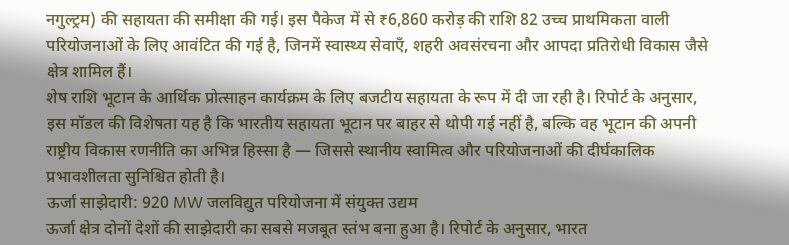नगुल्ट्रम) की सहायता की समीक्षा की गई। इस पैकेज में से ₹6,860 करोड़ की राशि 82 उच्च प्राथमिकता वाली परियोजनाओं के लिए आवंटित की गई है, जिनमें स्वास्थ्य सेवाएँ, शहरी अवसंरचना और आपदा प्रतिरोधी विकास जैसे क्षेत्र शामिल हैं।
शेष राशि भूटान के आर्थिक प्रोत्साहन कार्यक्रम के लिए बजटीय सहायता के रूप में दी जा रही है। रिपोर्ट के अनुसार, इस मॉडल की विशेषता यह है कि भारतीय सहायता भूटान पर बाहर से थोपी गई नहीं है, बल्कि वह भूटान की अपनी राष्ट्रीय विकास रणनीति का अभिन्न हिस्सा है — जिससे स्थानीय स्वामित्व और परियोजनाओं की दीर्घकालिक प्रभावशीलता सुनिश्चित होती है।
ऊर्जा साझेदारी: 920 MW जलविद्युत परियोजना में संयुक्त उद्यम
ऊर्जा क्षेत्र दोनों देशों की साझेदारी का सबसे मजबूत स्तंभ बना हुआ है। रिपोर्ट के अनुसार, भारत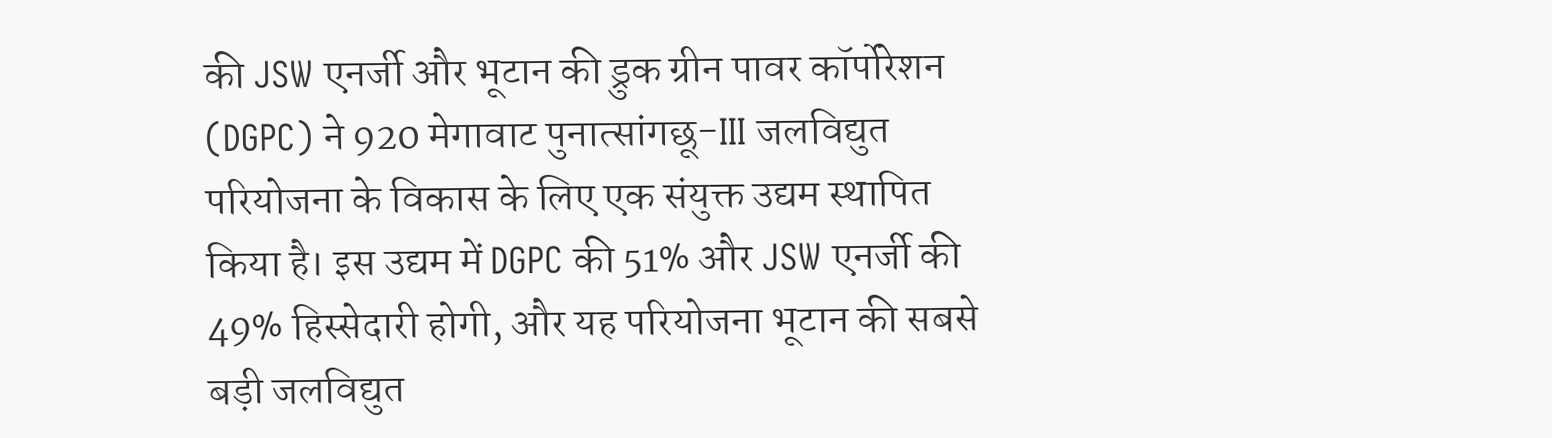की JSW एनर्जी और भूटान की ड्रुक ग्रीन पावर कॉर्पोरेशन (DGPC) ने 920 मेगावाट पुनात्सांगछू-III जलविद्युत परियोजना के विकास के लिए एक संयुक्त उद्यम स्थापित किया है। इस उद्यम में DGPC की 51% और JSW एनर्जी की 49% हिस्सेदारी होगी, और यह परियोजना भूटान की सबसे बड़ी जलविद्युत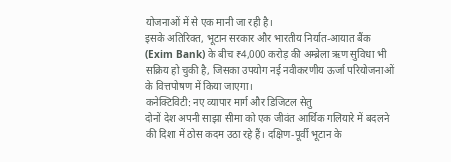योजनाओं में से एक मानी जा रही है।
इसके अतिरिक्त, भूटान सरकार और भारतीय निर्यात-आयात बैंक (Exim Bank) के बीच ₹4,000 करोड़ की अम्ब्रेला ऋण सुविधा भी सक्रिय हो चुकी है, जिसका उपयोग नई नवीकरणीय ऊर्जा परियोजनाओं के वित्तपोषण में किया जाएगा।
कनेक्टिविटी: नए व्यापार मार्ग और डिजिटल सेतु
दोनों देश अपनी साझा सीमा को एक जीवंत आर्थिक गलियारे में बदलने की दिशा में ठोस कदम उठा रहे हैं। दक्षिण-पूर्वी भूटान के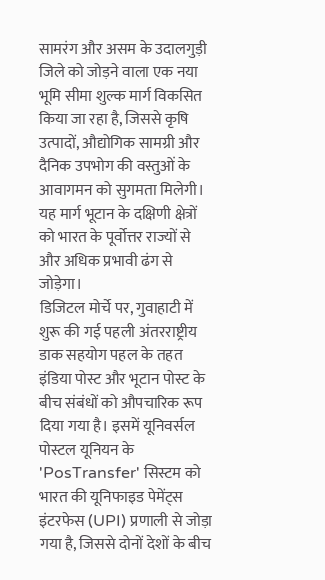सामरंग और असम के उदालगुड़ी जिले को जोड़ने वाला एक नया भूमि सीमा शुल्क मार्ग विकसित किया जा रहा है, जिससे कृषि उत्पादों, औद्योगिक सामग्री और दैनिक उपभोग की वस्तुओं के आवागमन को सुगमता मिलेगी। यह मार्ग भूटान के दक्षिणी क्षेत्रों को भारत के पूर्वोत्तर राज्यों से और अधिक प्रभावी ढंग से जोड़ेगा।
डिजिटल मोर्चे पर, गुवाहाटी में शुरू की गई पहली अंतरराष्ट्रीय डाक सहयोग पहल के तहत इंडिया पोस्ट और भूटान पोस्ट के बीच संबंधों को औपचारिक रूप दिया गया है। इसमें यूनिवर्सल पोस्टल यूनियन के 'PosTransfer' सिस्टम को भारत की यूनिफाइड पेमेंट्स इंटरफेस (UPI) प्रणाली से जोड़ा गया है, जिससे दोनों देशों के बीच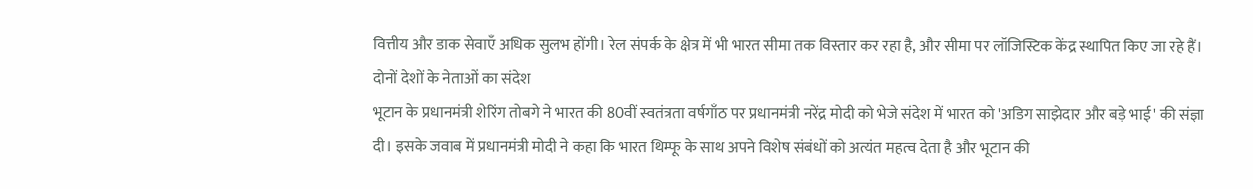वित्तीय और डाक सेवाएँ अधिक सुलभ होंगी। रेल संपर्क के क्षेत्र में भी भारत सीमा तक विस्तार कर रहा है, और सीमा पर लॉजिस्टिक केंद्र स्थापित किए जा रहे हैं।
दोनों देशों के नेताओं का संदेश
भूटान के प्रधानमंत्री शेरिंग तोबगे ने भारत की 80वीं स्वतंत्रता वर्षगाँठ पर प्रधानमंत्री नरेंद्र मोदी को भेजे संदेश में भारत को 'अडिग साझेदार और बड़े भाई' की संज्ञा दी। इसके जवाब में प्रधानमंत्री मोदी ने कहा कि भारत थिम्फू के साथ अपने विशेष संबंधों को अत्यंत महत्व देता है और भूटान की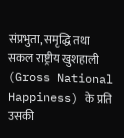संप्रभुता, समृद्धि तथा सकल राष्ट्रीय खुशहाली (Gross National Happiness) के प्रति उसकी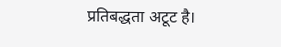प्रतिबद्धता अटूट है।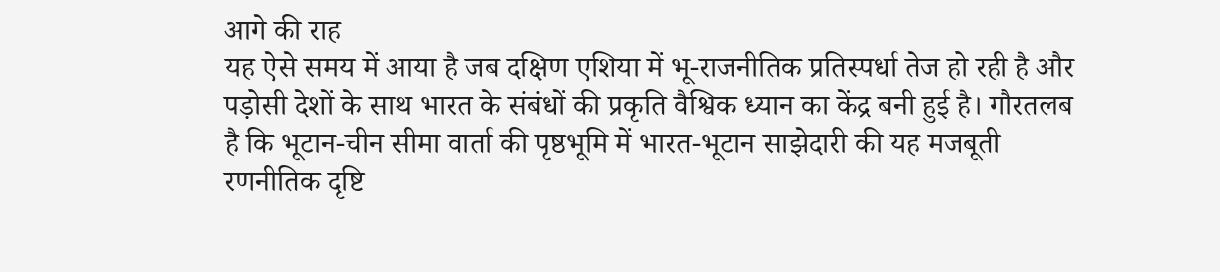आगे की राह
यह ऐसे समय में आया है जब दक्षिण एशिया में भू-राजनीतिक प्रतिस्पर्धा तेज हो रही है और पड़ोसी देशों के साथ भारत के संबंधों की प्रकृति वैश्विक ध्यान का केंद्र बनी हुई है। गौरतलब है कि भूटान-चीन सीमा वार्ता की पृष्ठभूमि में भारत-भूटान साझेदारी की यह मजबूती रणनीतिक दृष्टि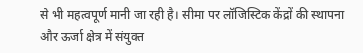से भी महत्वपूर्ण मानी जा रही है। सीमा पर लॉजिस्टिक केंद्रों की स्थापना और ऊर्जा क्षेत्र में संयुक्त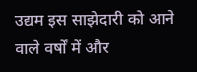उद्यम इस साझेदारी को आने वाले वर्षों में और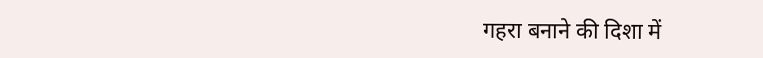गहरा बनाने की दिशा में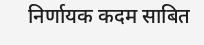निर्णायक कदम साबित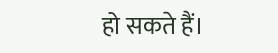हो सकते हैं।